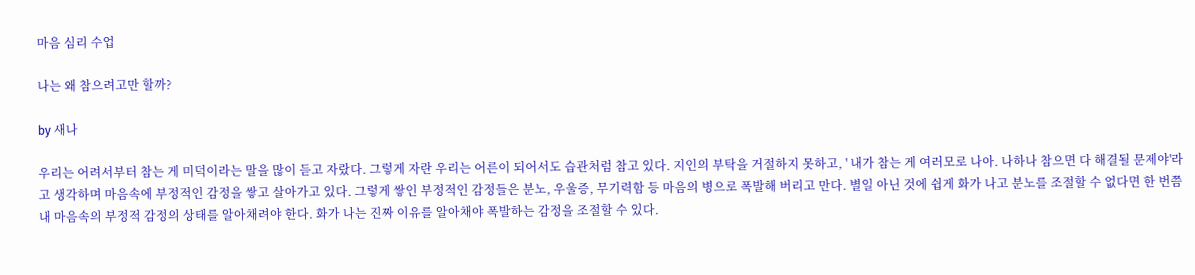마음 심리 수업

나는 왜 참으려고만 할까?

by 새나

우리는 어려서부터 참는 게 미덕이라는 말을 많이 듣고 자랐다. 그렇게 자란 우리는 어른이 되어서도 습관처럼 참고 있다. 지인의 부탁을 거절하지 못하고, ' 내가 참는 게 여러모로 나아. 나하나 참으면 다 해결될 문제야'라고 생각하며 마음속에 부정적인 감정을 쌓고 살아가고 있다. 그렇게 쌓인 부정적인 감정들은 분노, 우울증, 무기력함 등 마음의 병으로 폭발해 버리고 만다. 별일 아닌 것에 쉽게 화가 나고 분노를 조절할 수 없다면 한 번쯤 내 마음속의 부정적 감정의 상태를 알아채려야 한다. 화가 나는 진짜 이유를 알아채야 폭발하는 감정을 조절할 수 있다.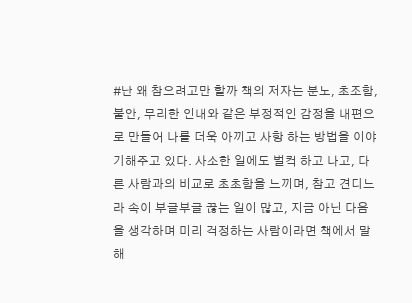#난 왜 참으려고만 할까 책의 저자는 분노, 초조함, 불안, 무리한 인내와 같은 부정적인 감정을 내편으로 만들어 나를 더욱 아끼고 사항 하는 방법을 이야기해주고 있다. 사소한 일에도 벌컥 하고 나고, 다른 사람과의 비교로 초초함을 느끼며, 참고 견디느라 속이 부글부글 끊는 일이 많고, 지금 아닌 다음을 생각하며 미리 걱정하는 사람이라면 책에서 말해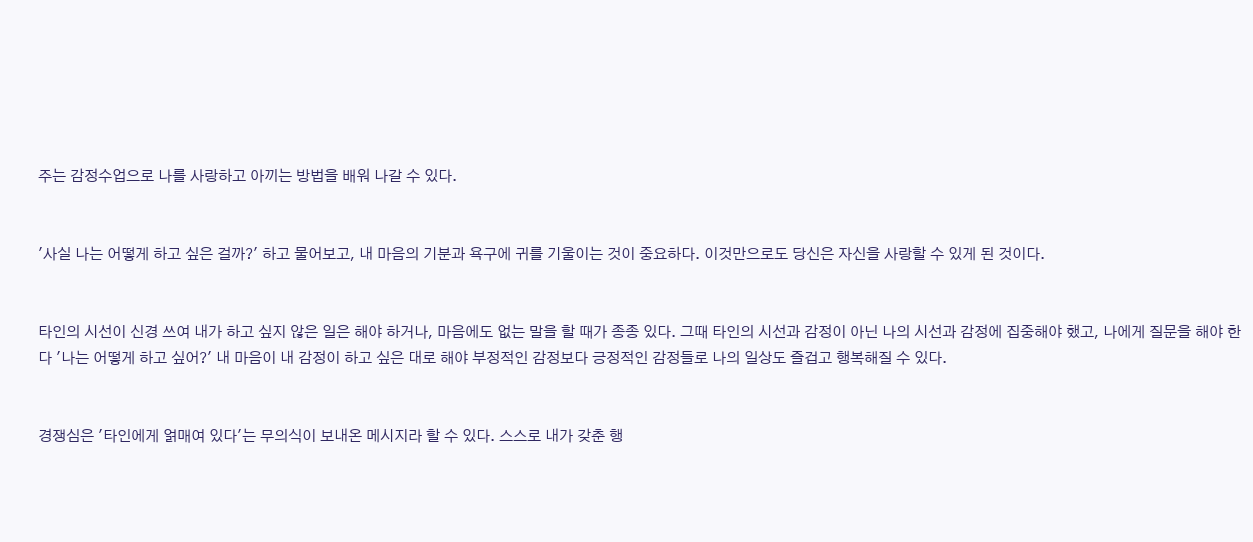주는 감정수업으로 나를 사랑하고 아끼는 방법을 배워 나갈 수 있다.


'사실 나는 어떻게 하고 싶은 걸까?' 하고 물어보고, 내 마음의 기분과 욕구에 귀를 기울이는 것이 중요하다. 이것만으로도 당신은 자신을 사랑할 수 있게 된 것이다.


타인의 시선이 신경 쓰여 내가 하고 싶지 않은 일은 해야 하거나, 마음에도 없는 말을 할 때가 종종 있다. 그때 타인의 시선과 감정이 아닌 나의 시선과 감정에 집중해야 했고, 나에게 질문을 해야 한다 '나는 어떻게 하고 싶어?' 내 마음이 내 감정이 하고 싶은 대로 해야 부정적인 감정보다 긍정적인 감정들로 나의 일상도 즐겁고 행복해질 수 있다.


경쟁심은 '타인에게 얽매여 있다'는 무의식이 보내온 메시지라 할 수 있다. 스스로 내가 갖춘 행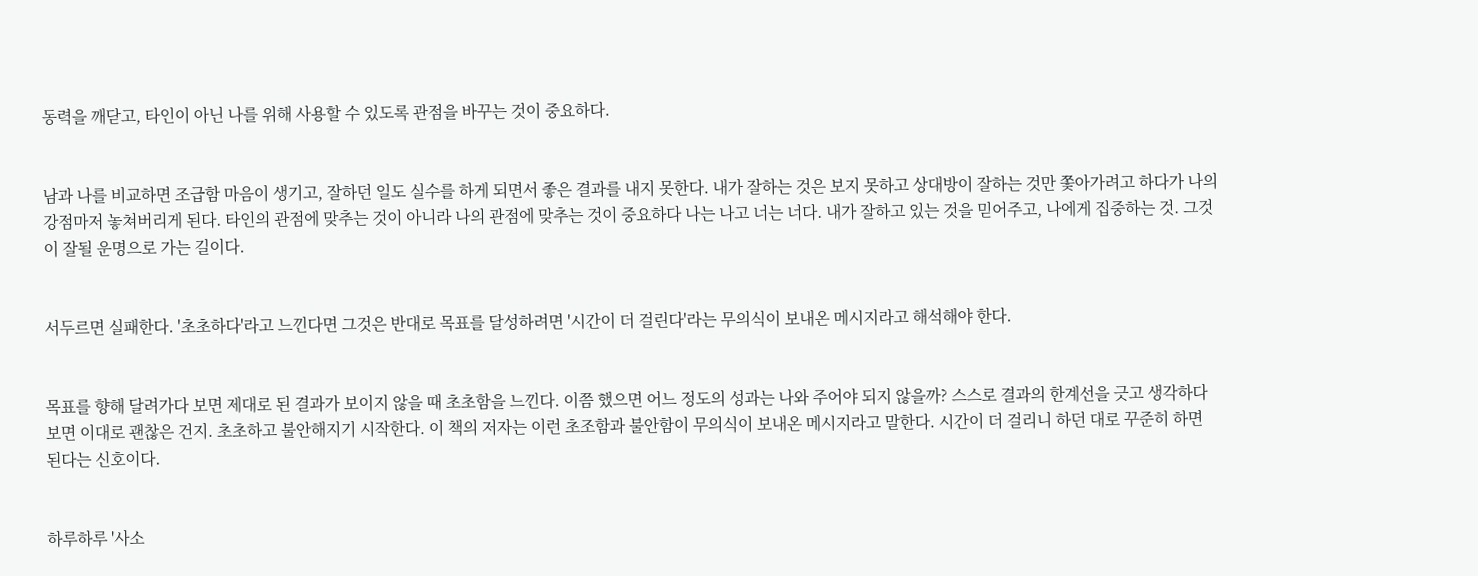동력을 깨닫고, 타인이 아닌 나를 위해 사용할 수 있도록 관점을 바꾸는 것이 중요하다.


남과 나를 비교하면 조급함 마음이 생기고, 잘하던 일도 실수를 하게 되면서 좋은 결과를 내지 못한다. 내가 잘하는 것은 보지 못하고 상대방이 잘하는 것만 쫓아가려고 하다가 나의 강점마저 놓쳐버리게 된다. 타인의 관점에 맞추는 것이 아니라 나의 관점에 맞추는 것이 중요하다 나는 나고 너는 너다. 내가 잘하고 있는 것을 믿어주고, 나에게 집중하는 것. 그것이 잘될 운명으로 가는 길이다.


서두르면 실패한다. '초초하다'라고 느낀다면 그것은 반대로 목표를 달성하려면 '시간이 더 걸린다'라는 무의식이 보내온 메시지라고 해석해야 한다.


목표를 향해 달려가다 보면 제대로 된 결과가 보이지 않을 때 초초함을 느낀다. 이쯤 했으면 어느 정도의 성과는 나와 주어야 되지 않을까? 스스로 결과의 한계선을 긋고 생각하다 보면 이대로 괜찮은 건지. 초초하고 불안해지기 시작한다. 이 책의 저자는 이런 초조함과 불안함이 무의식이 보내온 메시지라고 말한다. 시간이 더 걸리니 하던 대로 꾸준히 하면 된다는 신호이다.


하루하루 '사소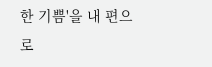한 기쁨'을 내 편으로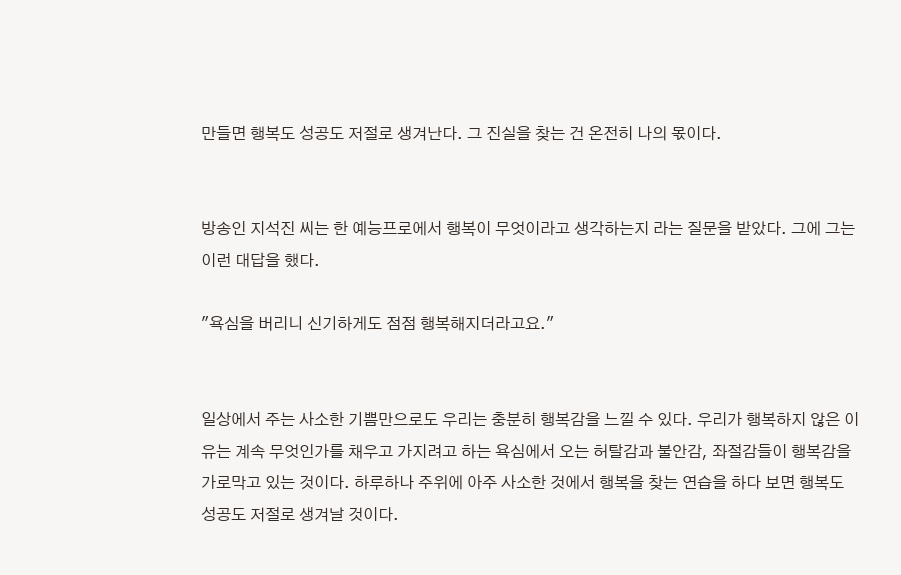만들면 행복도 성공도 저절로 생겨난다. 그 진실을 찾는 건 온전히 나의 몫이다.


방송인 지석진 씨는 한 예능프로에서 행복이 무엇이라고 생각하는지 라는 질문을 받았다. 그에 그는 이런 대답을 했다.

"욕심을 버리니 신기하게도 점점 행복해지더라고요."


일상에서 주는 사소한 기쁨만으로도 우리는 충분히 행복감을 느낄 수 있다. 우리가 행복하지 않은 이유는 계속 무엇인가를 채우고 가지려고 하는 욕심에서 오는 허탈감과 불안감, 좌절감들이 행복감을 가로막고 있는 것이다. 하루하나 주위에 아주 사소한 것에서 행복을 찾는 연습을 하다 보면 행복도 성공도 저절로 생겨날 것이다.